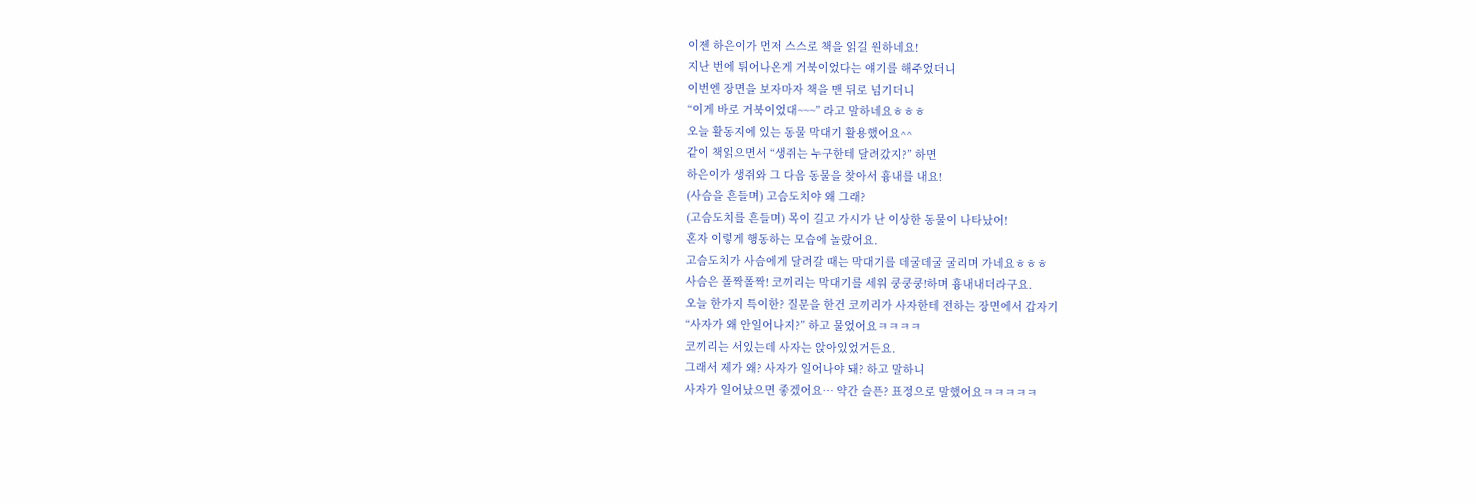이젠 하은이가 먼저 스스로 책을 읽길 원하네요!
지난 번에 튀어나온게 거북이었다는 얘기를 해주었더니
이번엔 장면을 보자마자 책을 맨 뒤로 넘기더니
“이게 바로 거북이었대~~~” 라고 말하네요ㅎㅎㅎ
오늘 활동지에 있는 동물 막대기 활용했어요^^
같이 책읽으면서 “생쥐는 누구한테 달려갔지?” 하면
하은이가 생쥐와 그 다음 동물을 찾아서 흉내를 내요!
(사슴을 흔들며) 고슴도치야 왜 그래?
(고슴도치를 흔들며) 목이 길고 가시가 난 이상한 동물이 나타났어!
혼자 이렇게 행동하는 모습에 놀랐어요.
고슴도치가 사슴에게 달려갈 때는 막대기를 데굴데굴 굴리며 가네요ㅎㅎㅎ
사슴은 폴짝폴짝! 코끼리는 막대기를 세워 쿵쿵쿵!하며 흉내내더라구요.
오늘 한가지 특이한? 질문을 한건 코끼리가 사자한테 전하는 장면에서 갑자기
“사자가 왜 안일어나지?” 하고 물었어요ㅋㅋㅋㅋ
코끼리는 서있는데 사자는 앉아있었거든요.
그래서 제가 왜? 사자가 일어나야 돼? 하고 말하니
사자가 일어났으면 좋겠어요… 약간 슬픈? 표정으로 말했어요ㅋㅋㅋㅋㅋ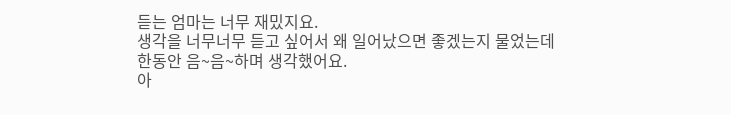듣는 엄마는 너무 재밌지요.
생각을 너무너무 듣고 싶어서 왜 일어났으면 좋겠는지 물었는데 한동안 음~음~하며 생각했어요.
아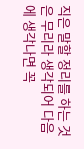직은 말할 정리를 하는 것은 무리라 생각되어 다음에 생각나면 꼭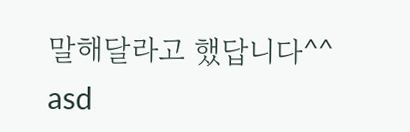말해달라고 했답니다^^
asd